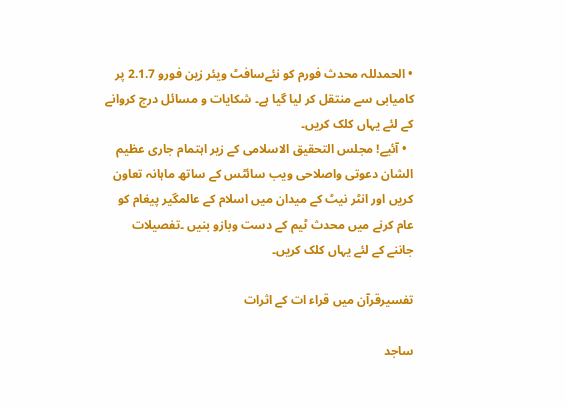• الحمدللہ محدث فورم کو نئےسافٹ ویئر زین فورو 2.1.7 پر کامیابی سے منتقل کر لیا گیا ہے۔ شکایات و مسائل درج کروانے کے لئے یہاں کلک کریں۔
  • آئیے! مجلس التحقیق الاسلامی کے زیر اہتمام جاری عظیم الشان دعوتی واصلاحی ویب سائٹس کے ساتھ ماہانہ تعاون کریں اور انٹر نیٹ کے میدان میں اسلام کے عالمگیر پیغام کو عام کرنے میں محدث ٹیم کے دست وبازو بنیں ۔تفصیلات جاننے کے لئے یہاں کلک کریں۔

تفسیرقرآن میں قراء ات کے اثرات

ساجد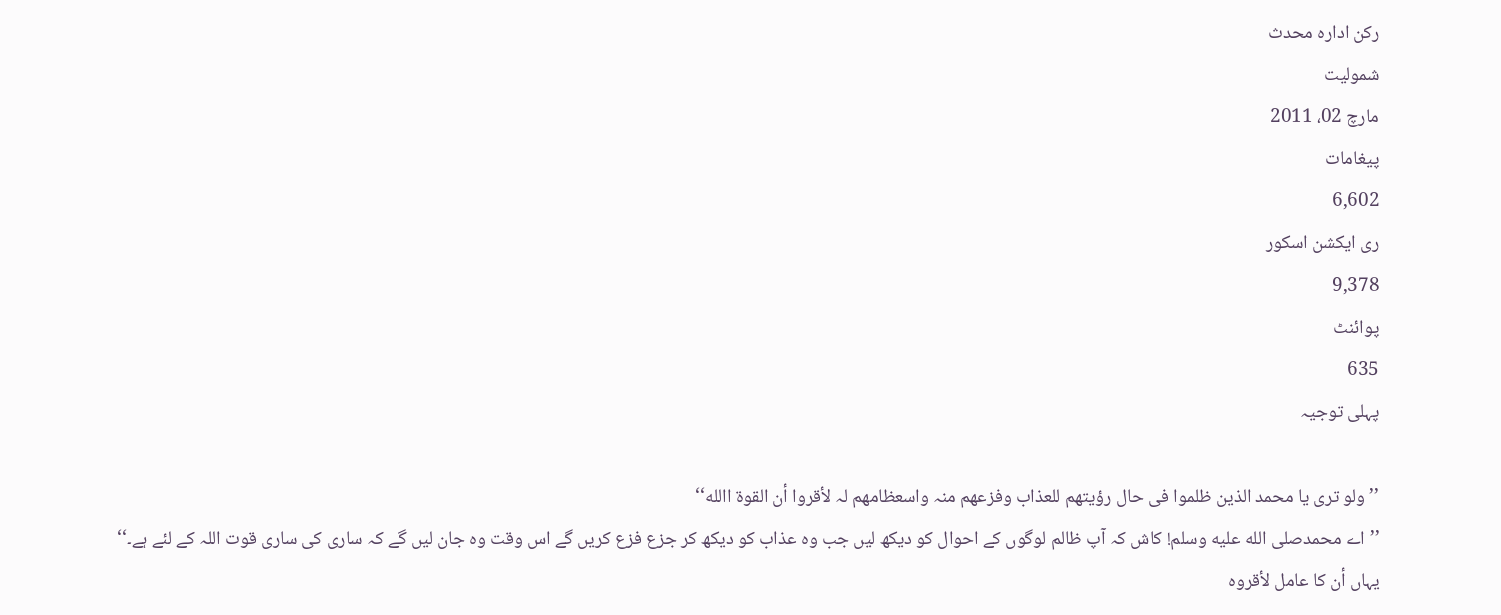رکن ادارہ محدث
شمولیت
مارچ 02، 2011
پیغامات
6,602
ری ایکشن اسکور
9,378
پوائنٹ
635
پہلی توجیہ

’’ولو تری یا محمد الذین ظلموا فی حال رؤیتھم للعذاب وفزعھم منہ واسعظامھم لہ لأقروا أن القوۃ االله‘‘
’’اے محمدصلى الله عليه وسلم! کاش کہ آپ ظالم لوگوں کے احوال کو دیکھ لیں جب وہ عذاب کو دیکھ کر جزع فزع کریں گے اس وقت وہ جان لیں گے کہ ساری کی ساری قوت اللہ کے لئے ہے۔‘‘
یہاں أن کا عامل لأقروہ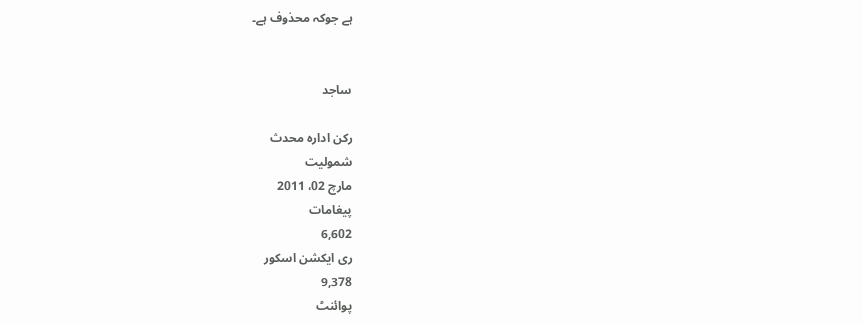ہے جوکہ محذوف ہے۔


ساجد

رکن ادارہ محدث
شمولیت
مارچ 02، 2011
پیغامات
6,602
ری ایکشن اسکور
9,378
پوائنٹ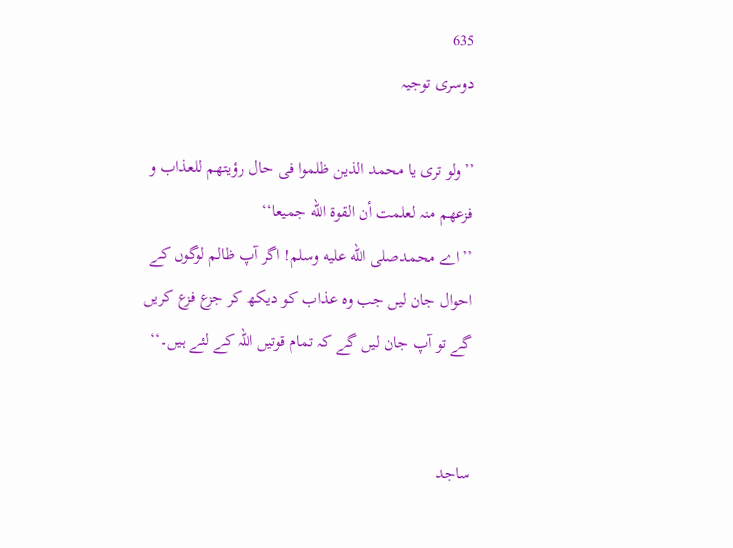635
دوسری توجیہ

’’ولو تری یا محمد الذین ظلموا فی حال رؤیتھم للعذاب و فزعھم منہ لعلمت أن القوۃ الله جمیعا‘‘
’’اے محمدصلى الله عليه وسلم! اگر آپ ظالم لوگوں کے احوال جان لیں جب وہ عذاب کو دیکھ کر جزع فزع کریں گے تو آپ جان لیں گے کہ تمام قوتیں اللہ کے لئے ہیں۔‘‘


ساجد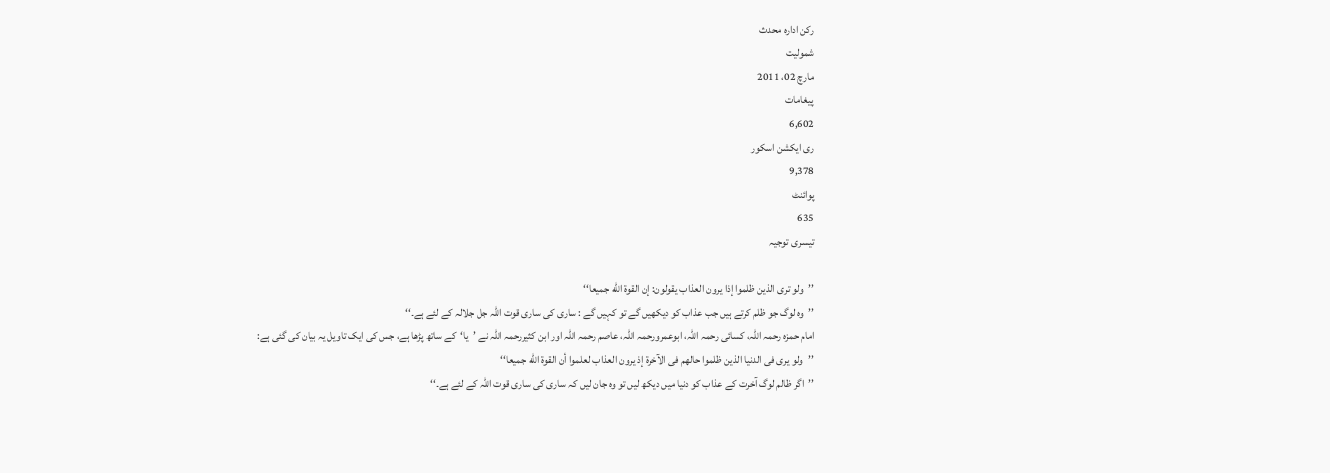رکن ادارہ محدث
شمولیت
مارچ 02، 2011
پیغامات
6,602
ری ایکشن اسکور
9,378
پوائنٹ
635
تیسری توجیہ

’’ولو تری الذین ظلموا إذا یرون العذاب یقولون: إن القوۃ الله جمیعا‘‘
’’وہ لوگ جو ظلم کرتے ہیں جب عذاب کو دیکھیں گے تو کہیں گے : ساری کی ساری قوت اللہ جل جلالہ کے لئے ہے۔‘‘
امام حمزہ رحمہ اللہ، کسائی رحمہ اللہ، ابوعمرورحمہ اللہ، عاصم رحمہ اللہ اور ابن کثیررحمہ اللہ نے ’یا‘کے ساتھ پڑھا ہے، جس کی ایک تاویل یہ بیان کی گئی ہے:
’’ولو یری فی الدنیا الذین ظلموا حالھم فی الآخرۃ إذ یرون العذاب لعلموا أن القوۃ الله جمیعا‘‘
’’اگر ظالم لوگ آخرت کے عذاب کو دنیا میں دیکھ لیں تو وہ جان لیں کہ ساری کی ساری قوت اللہ کے لئے ہے۔‘‘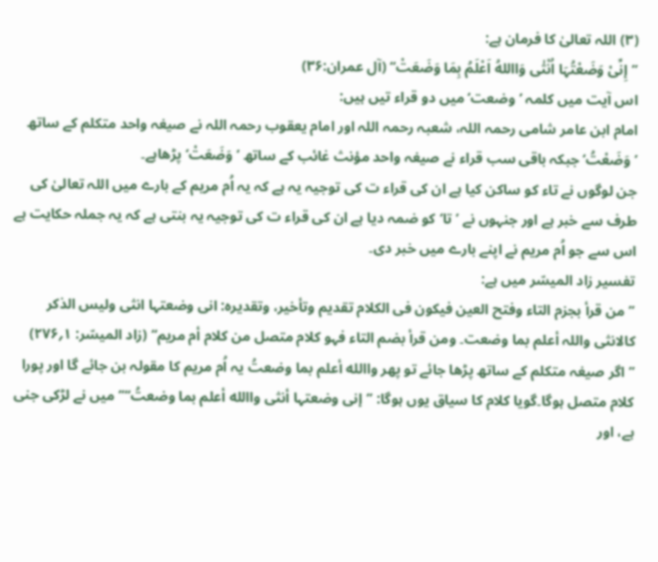(٣) اللہ تعالیٰ کا فرمان ہے:
’’إِنِّیْ وَضَعْتُہَا اُنْثٰی وَااللهُ اَعْلَمُ بِمَا وَضَعَتْ‘‘ (آل عمران:۳۶)
اس آیت میں کلمہ ’وضعت‘ میں دو قراء تیں ہیں:
امام ابن عامر شامی رحمہ اللہ، شعبہ رحمہ اللہ اور امام یعقوب رحمہ اللہ نے صیغہ واحد متکلم کے ساتھ ’وَضَعْتُ‘ جبکہ باقی سب قراء نے صیغہ واحد مؤنث غائب کے ساتھ ’وَضَعَتْ‘ پڑھاہے۔
جن لوگوں نے تاء کو ساکن کیا ہے ان کی قراء ت کی توجیہ یہ ہے کہ یہ اُم مریم کے بارے میں اللہ تعالیٰ کی طرف سے خبر ہے اور جنہوں نے ’تا‘کو ضمہ دیا ہے ان کی قراء ت کی توجیہ یہ بنتی ہے کہ یہ جملہ حکایت ہے اس سے جو اُم مریم نے اپنے بارے میں خبر دی۔
تفسیر زاد المیسّر میں ہے:
’’من قرأ بجزم التاء وفتح العین فیکون فی الکلام تقدیم وتأخیر، وتقدیرہ: انی وضعتہا انثی ولیس الذکر کالانثی واللہ أعلم بما وضعت۔ ومن قرأ بضم التاء فہو کلام متصل من کلام أم مریم‘‘ (زاد المیسّر: ۱؍۲۷۶)
’’ اگر صیغہ متکلم کے ساتھ پڑھا جائے تو پھر واالله أعلم بما وضعتُ یہ اُم مریم کا مقولہ بن جائے گا اور پورا کلام متصل ہوگا۔گویا کلام کا سیاق یوں ہوگا: ’’إنی وضعتہا أنثی واالله أعلم بما وضعتُ‘‘’’میں نے لڑکی جنی ہے، اور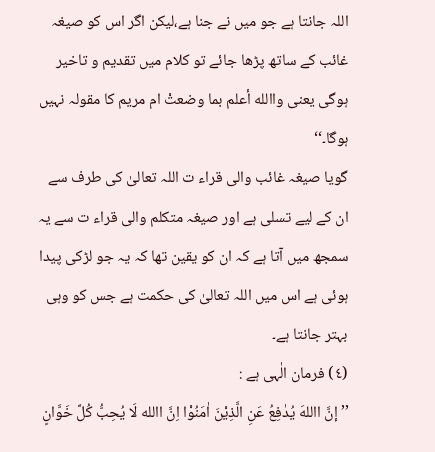اللہ جانتا ہے جو میں نے جنا ہے،لیکن اگر اس کو صیغہ غائب کے ساتھ پڑھا جائے تو کلام میں تقدیم و تاخیر ہوگی یعنی واالله أعلم بما وضعتْ ام مریم کا مقولہ نہیں ہوگا۔‘‘
گویا صیغہ غائب والی قراء ت اللہ تعالیٰ کی طرف سے ان کے لیے تسلی ہے اور صیغہ متکلم والی قراء ت سے یہ سمجھ میں آتا ہے کہ ان کو یقین تھا کہ یہ جو لڑکی پیدا ہوئی ہے اس میں اللہ تعالیٰ کی حکمت ہے جس کو وہی بہتر جانتا ہے۔
(٤) فرمان الٰہی ہے :
’’إنَّ االلهَ یُدٰفِعُ عَنِ الَّذِیْنَ اٰمَنُوْا اِنَّ االله لَا یُحِبُّ کُلَّ خَوَّانٍ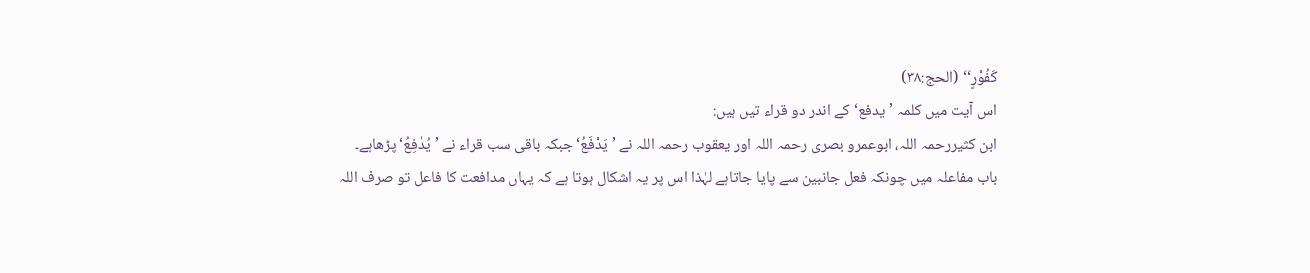کَفُوْرٍ‘‘ (الحج:۳۸)
اس آیت میں کلمہ ’یدفع‘کے اندر دو قراء تیں ہیں:
ابن کثیررحمہ اللہ، ابوعمرو بصری رحمہ اللہ اور یعقوب رحمہ اللہ نے ’یَدْفَعُ‘جبکہ باقی سب قراء نے ’یُدٰفِعُ‘پڑھاہے۔
باب مفاعلہ میں چونکہ فعل جانبین سے پایا جاتاہے لہٰذا اس پر یہ اشکال ہوتا ہے کہ یہاں مدافعت کا فاعل تو صرف اللہ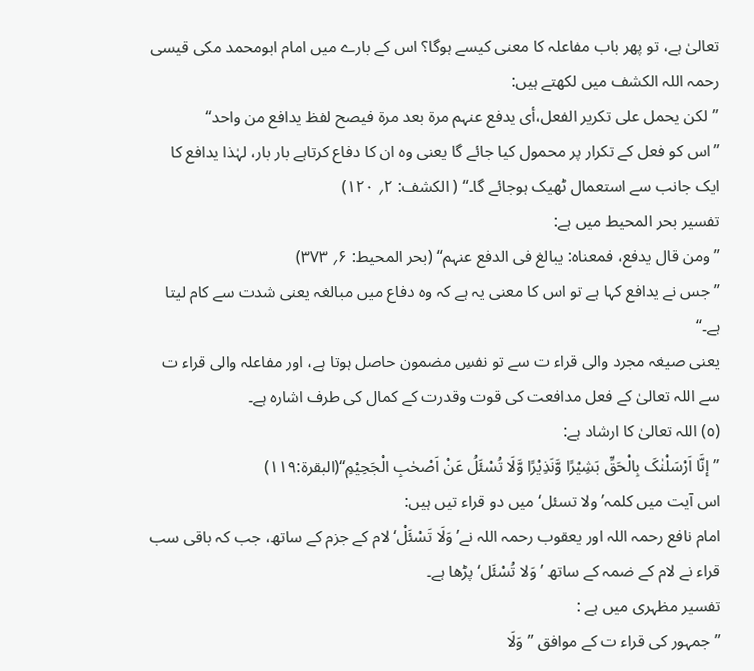تعالیٰ ہے، تو پھر باب مفاعلہ کا معنی کیسے ہوگا؟ اس کے بارے میں امام ابومحمد مکی قیسی رحمہ اللہ الکشف میں لکھتے ہیں:
’’لکن یحمل علی تکریر الفعل،أی یدفع عنہم مرۃ بعد مرۃ فیصح لفظ یدافع من واحد‘‘
’’اس کو فعل کے تکرار پر محمول کیا جائے گا یعنی وہ ان کا دفاع کرتاہے بار بار، لہٰذا یدافع کا ایک جانب سے استعمال ٹھیک ہوجائے گا۔‘‘ ( الکشف: ۲؍ ۱۲۰)
تفسیر بحر المحیط میں ہے:
’’ومن قال یدفع، فمعناہ: یبالغ فی الدفع عنہم‘‘ (بحر المحیط: ۶؍ ۳۷۳)
’’ جس نے یدافع کہا ہے تو اس کا معنی یہ ہے کہ وہ دفاع میں مبالغہ یعنی شدت سے کام لیتا ہے۔‘‘
یعنی صیغہ مجرد والی قراء ت سے تو نفسِ مضمون حاصل ہوتا ہے، اور مفاعلہ والی قراء ت سے اللہ تعالیٰ کے فعل مدافعت کی قوت وقدرت کے کمال کی طرف اشارہ ہے۔
(٥) اللہ تعالیٰ کا ارشاد ہے:
’’إنَّا اَرْسَلْنٰکَ بِالْحَقِّ بَشِیْرًا وَّنَذِیْرًا وَّلَا تُسْئَلُ عَنْ اَصْحٰبِ الْجَحِیْمِ‘‘(البقرۃ:۱۱۹)
اس آیت میں کلمہ’ولا تسئل‘ میں دو قراء تیں ہیں:
امام نافع رحمہ اللہ اور یعقوب رحمہ اللہ نے’ وَلَا تَسْئَلْ‘لام کے جزم کے ساتھ، جب کہ باقی سب قراء نے لام کے ضمہ کے ساتھ ’ وَلا تُسْئَل‘ پڑھا ہے۔
تفسیر مظہری میں ہے :
’’ جمہور کی قراء ت کے موافق ’’ وَلَا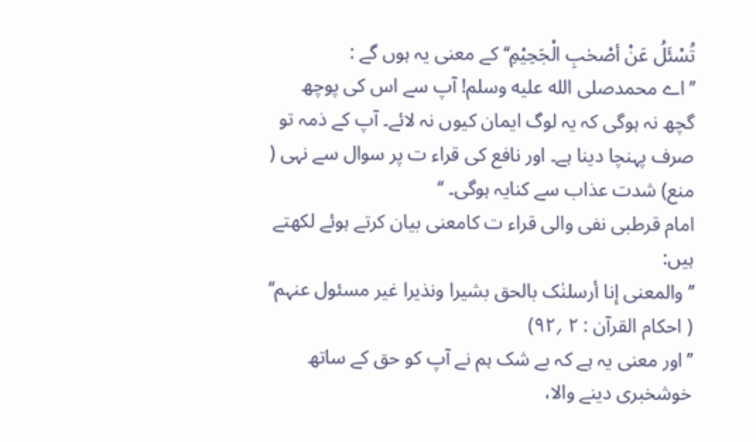تُسْئَلُ عَنْ أصْحٰبِ الْجَحِیْمِ‘‘کے معنی یہ ہوں گے :
’’اے محمدصلى الله عليه وسلم! آپ سے اس کی پوچھ گچھ نہ ہوگی کہ یہ لوگ ایمان کیوں نہ لائے۔ آپ کے ذمہ تو صرف پہنچا دینا ہے۔ اور نافع کی قراء ت پر سوال سے نہی ( منع) شدت عذاب سے کنایہ ہوگی۔ ‘‘
امام قرطبی نفی والی قراء ت کامعنی بیان کرتے ہوئے لکھتے ہیں:
’’ والمعنی إنا أرسلنٰک بالحق بشیرا ونذیرا غیر مسئول عنہم‘‘ ( احکام القرآن : ۲ ؍۹۲)
’’اور معنی یہ ہے کہ بے شک ہم نے آپ کو حق کے ساتھ خوشخبری دینے والا،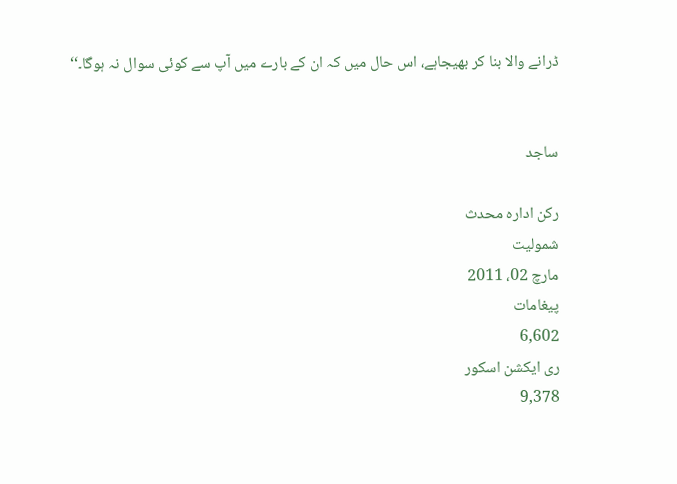ڈرانے والا بنا کر بھیجاہے، اس حال میں کہ ان کے بارے میں آپ سے کوئی سوال نہ ہوگا۔‘‘


ساجد

رکن ادارہ محدث
شمولیت
مارچ 02، 2011
پیغامات
6,602
ری ایکشن اسکور
9,378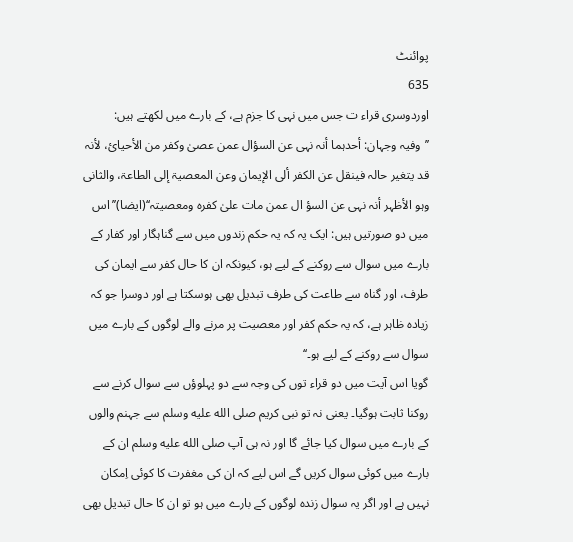پوائنٹ
635
اوردوسری قراء ت جس میں نہی کا جزم ہے، کے بارے میں لکھتے ہیں:
’’وفیہ وجہان: أحدہما أنہ نہی عن السؤال عمن عصیٰ وکفر من الأحیائ، لأنہ قد یتغیر حالہ فینقل عن الکفر ألی الإیمان وعن المعصیۃ إلی الطاعۃ، والثانی وہو الأظہر أنہ نہی عن السؤ ال عمن مات علیٰ کفرہ ومعصیتہ‘‘(ایضا)’’اس میں دو صورتیں ہیں: ایک یہ کہ یہ حکم زندوں میں سے گناہگار اور کفار کے بارے میں سوال سے روکنے کے لیے ہو، کیونکہ ان کا حال کفر سے ایمان کی طرف، اور گناہ سے طاعت کی طرف تبدیل بھی ہوسکتا ہے اور دوسرا جو کہ زیادہ ظاہر ہے، کہ یہ حکم کفر اور معصیت پر مرنے والے لوگوں کے بارے میں سوال سے روکنے کے لیے ہو۔‘‘
گویا اس آیت میں دو قراء توں کی وجہ سے دو پہلوؤں سے سوال کرنے سے روکنا ثابت ہوگیا۔ یعنی نہ تو نبی کریم صلى الله عليه وسلم سے جہنم والوں کے بارے میں سوال کیا جائے گا اور نہ ہی آپ صلى الله عليه وسلم ان کے بارے میں کوئی سوال کریں گے اس لیے کہ ان کی مغفرت کا کوئی اِمکان نہیں ہے اور اگر یہ سوال زندہ لوگوں کے بارے میں ہو تو ان کا حال تبدیل بھی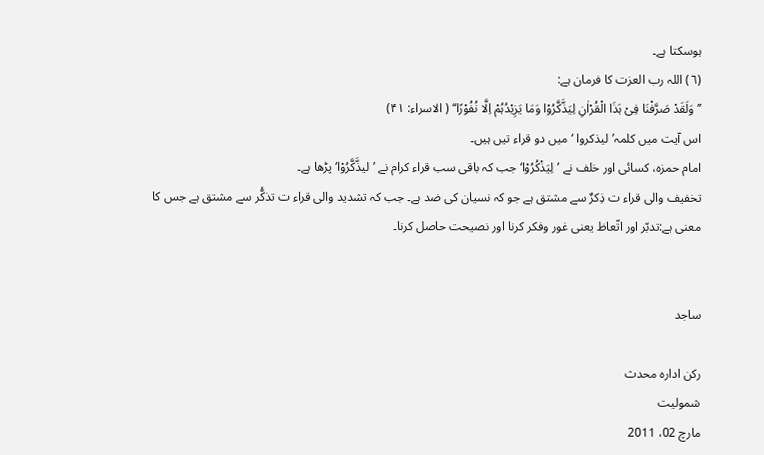ہوسکتا ہے۔
(٦) اللہ رب العزت کا فرمان ہے:
’’وَلَقَدْ صَرَّفْنَا فِیْ ہَذَا الْقُرْاٰنِ لِیَذَّکَّرُوْا وَمَا یَزِیْدُہُمْ اِلَّا نُفُوْرًا‘‘ ( الاسراء: ۴۱)
اس آیت میں کلمہ’لیذکروا ‘ میں دو قراء تیں ہیں۔
امام حمزہ، کسائی اور خلف نے ’لِیَذْکُرُوْا‘ جب کہ باقی سب قراء کرام نے ’لیذَّکَّرُوْا‘ پڑھا ہے۔
تخفیف والی قراء ت ذِکرٌ سے مشتق ہے جو کہ نسیان کی ضد ہے۔ جب کہ تشدید والی قراء ت تذکُّر سے مشتق ہے جس کا معنی ہے:تدبّر اور اتّعاظ یعنی غور وفکر کرنا اور نصیحت حاصل کرنا۔


ساجد

رکن ادارہ محدث
شمولیت
مارچ 02، 2011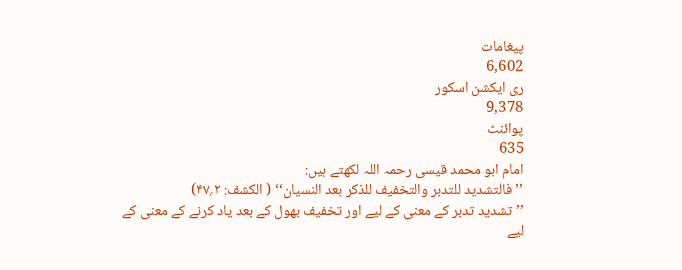پیغامات
6,602
ری ایکشن اسکور
9,378
پوائنٹ
635
امام ابو محمد قیسی رحمہ اللہ لکھتے ہیں:
’’ فالتشدید للتدبر والتخفیف للذکر بعد النسیان‘‘ ( الکشف: ۲؍۴۷)
’’تشدید تدبر کے معنی کے لیے اور تخفیف بھول کے بعد یاد کرنے کے معنی کے لیے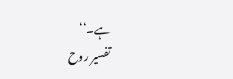ہے۔‘‘
تفسیر روح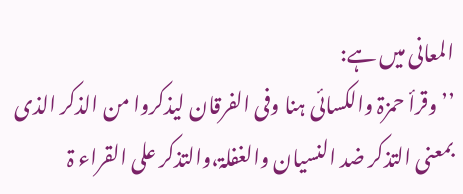المعانی میں ہے:
’’ وقرأ حمزۃ والکسائی ہنا وفی الفرقان لیذکروا من الذکر الذی بمعنی التذکر ضد النسیان والغفلۃ،والتذکر علی القراء ۃ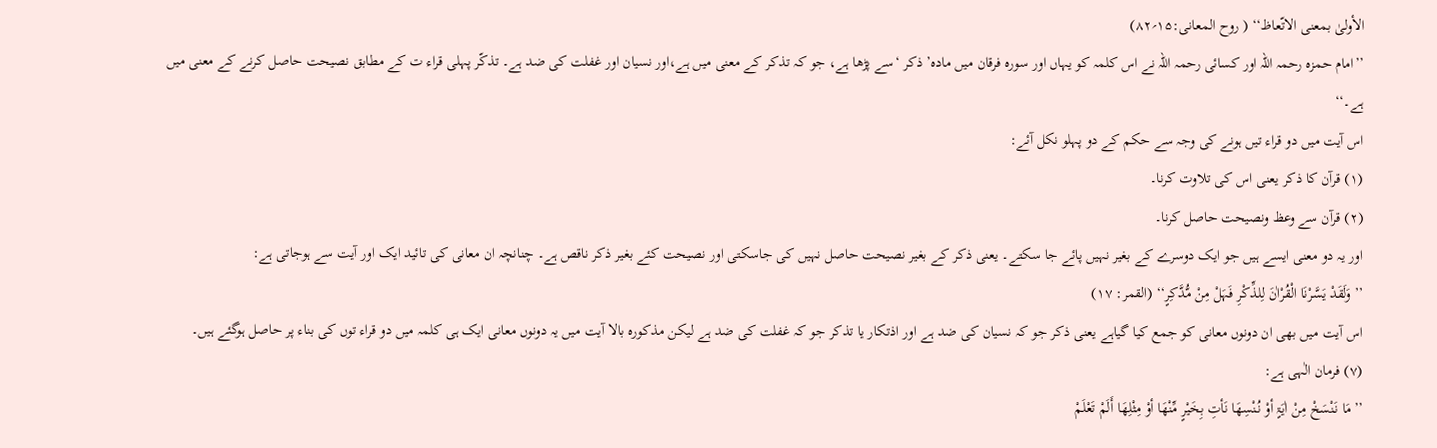الأولیٰ بمعنی الاتّعاظ‘‘ ( روح المعانی:۱۵؍۸۲)
’’امام حمزہ رحمہ اللہ اور کسائی رحمہ اللہ نے اس کلمہ کو یہاں اور سورہ فرقان میں مادہ’ ذکر ‘سے پڑھا ہے، جو کہ تذکر کے معنی میں ہے،اور نسیان اور غفلت کی ضد ہے۔ تذکّر پہلی قراء ت کے مطابق نصیحت حاصل کرنے کے معنی میں ہے۔‘‘
اس آیت میں دو قراء تیں ہونے کی وجہ سے حکم کے دو پہلو نکل آئے:
(١) قرآن کا ذکر یعنی اس کی تلاوت کرنا۔
(٢) قرآن سے وعظ ونصیحت حاصل کرنا۔
اور یہ دو معنی ایسے ہیں جو ایک دوسرے کے بغیر نہیں پائے جا سکتے۔ یعنی ذکر کے بغیر نصیحت حاصل نہیں کی جاسکتی اور نصیحت کئے بغیر ذکر ناقص ہے۔ چنانچہ ان معانی کی تائید ایک اور آیت سے ہوجاتی ہے:
’’ وَلَقَدْ یَسَّرْنَا الْقُرْاٰنَ لِلذِّکْرِ فَہَلْ مِنْ مُّدَّکِرٍ‘‘ (القمر: ۱۷)
اس آیت میں بھی ان دونوں معانی کو جمع کیا گیاہے یعنی ذکر جو کہ نسیان کی ضد ہے اور اذتکار یا تذکر جو کہ غفلت کی ضد ہے لیکن مذکورہ بالا آیت میں یہ دونوں معانی ایک ہی کلمہ میں دو قراء توں کی بناء پر حاصل ہوگئے ہیں۔
(٧) فرمان الٰہی ہے:
’’مَا نَنْسَخْ مِنْ اٰیَۃٍ أوْ نُنْسِھَا نَأتِ بِخَیْرٍ مِّنْھَا أوْ مِثْلِھَا أَلَمْ تَعْلَمْ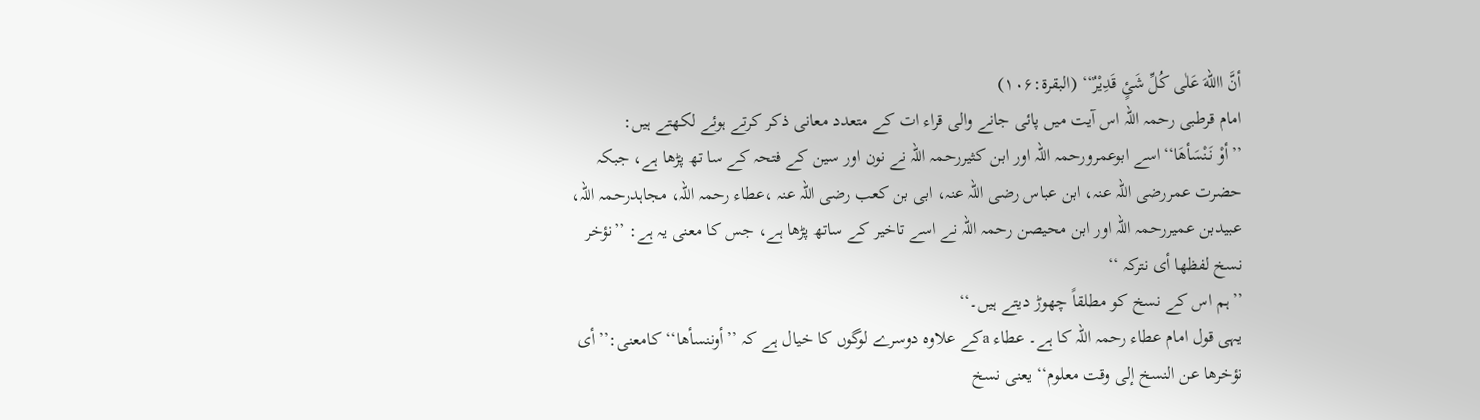أنَّ االلهَ عَلٰی کُلِّ شَئٍ قَدِیْرٌ‘‘ (البقرۃ:۱۰۶)
امام قرطبی رحمہ اللہ اس آیت میں پائی جانے والی قراء ات کے متعدد معانی ذکر کرتے ہوئے لکھتے ہیں:
’’أوْ نَنْسَأھَا‘‘اسے ابوعمرورحمہ اللہ اور ابن کثیررحمہ اللہ نے نون اور سین کے فتحہ کے سا تھ پڑھا ہے، جبکہ حضرت عمررضی اللہ عنہ، ابن عباس رضی اللہ عنہ، ابی بن کعب رضی اللہ عنہ ،عطاء رحمہ اللہ، مجاہدرحمہ اللہ، عبیدبن عمیررحمہ اللہ اور ابن محیصن رحمہ اللہ نے اسے تاخیر کے ساتھ پڑھا ہے، جس کا معنی یہ ہے: ’’نؤخر نسخ لفظھا أی نترکہ ‘‘
’’ہم اس کے نسخ کو مطلقاً چھوڑ دیتے ہیں۔‘‘
یہی قول امام عطاء رحمہ اللہ کا ہے۔ عطاء aکے علاوہ دوسرے لوگوں کا خیال ہے کہ ’’أوننسأھا‘‘ کامعنی:’’أی نؤخرھا عن النسخ إلی وقت معلوم‘‘ یعنی نسخ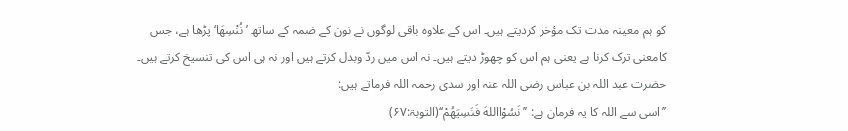کو ہم معینہ مدت تک مؤخر کردیتے ہیں۔ اس کے علاوہ باقی لوگوں نے نون کے ضمہ کے ساتھ ’نُنْسِھَا‘ پڑھا ہے، جس کامعنی ترک کرنا ہے یعنی ہم اس کو چھوڑ دیتے ہیں۔ نہ اس میں ردّ وبدل کرتے ہیں اور نہ ہی اس کی تنسیخ کرتے ہیں۔
حضرت عبد اللہ بن عباس رضی اللہ عنہ اور سدی رحمہ اللہ فرماتے ہیں:
’’اسی سے اللہ کا یہ فرمان ہے: ’’نَسُوْااللهَ فَنَسِیَھُمْ‘‘(التوبۃ:۶۷)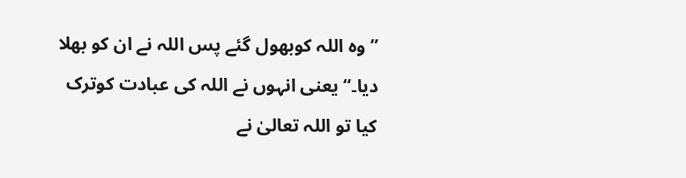’’وہ اللہ کوبھول گئے پس اللہ نے ان کو بھلا دیا۔‘‘ یعنی انہوں نے اللہ کی عبادت کوترک کیا تو اللہ تعالیٰ نے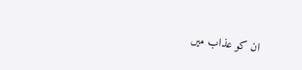ان کو عذاب میں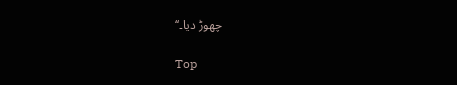چھوڑ دیا۔‘‘

Top